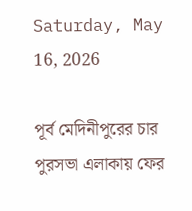Saturday, May 16, 2026

পূর্ব মেদিনীপুরের চার পুরসভা এলাকায় ফের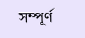সম্পূর্ণ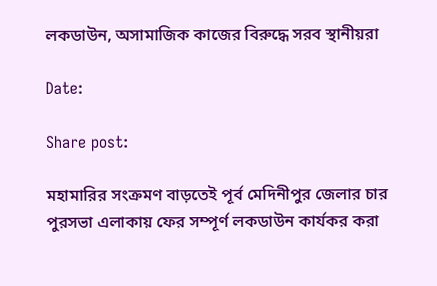লকডাউন, অসামাজিক কাজের বিরুদ্ধে সরব স্থানীয়রা

Date:

Share post:

মহামারির সংক্রমণ বাড়তেই পূর্ব মেদিনীপুর জেলার চার পুরসভা এলাকায় ফের সম্পূর্ণ লকডাউন কার্যকর করা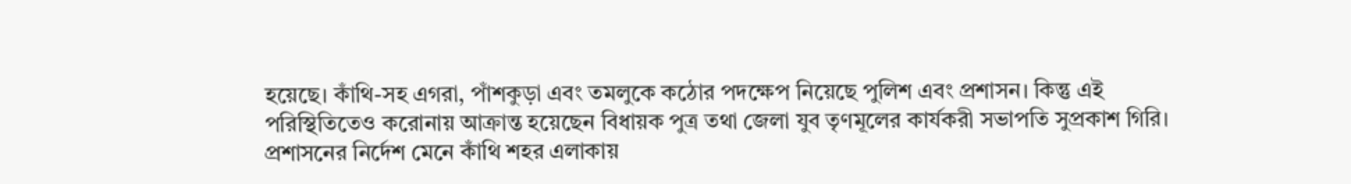হয়েছে। কাঁথি-সহ এগরা, পাঁশকুড়া এবং তমলুকে কঠোর পদক্ষেপ নিয়েছে পুলিশ এবং প্রশাসন। কিন্তু এই পরিস্থিতিতেও করোনায় আক্রান্ত হয়েছেন বিধায়ক পুত্র তথা জেলা যুব তৃণমূলের কার্যকরী সভাপতি সুপ্রকাশ গিরি।
প্রশাসনের নির্দেশ মেনে কাঁথি শহর এলাকায়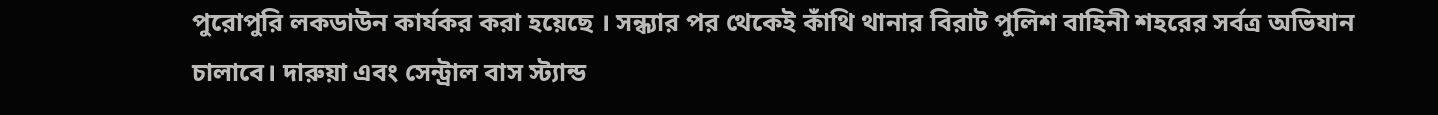পুরোপুরি লকডাউন কার্যকর করা হয়েছে । সন্ধ্যার পর থেকেই কাঁথি থানার বিরাট পুলিশ বাহিনী শহরের সর্বত্র অভিযান চালাবে। দারুয়া এবং সেন্ট্রাল বাস স্ট্যান্ড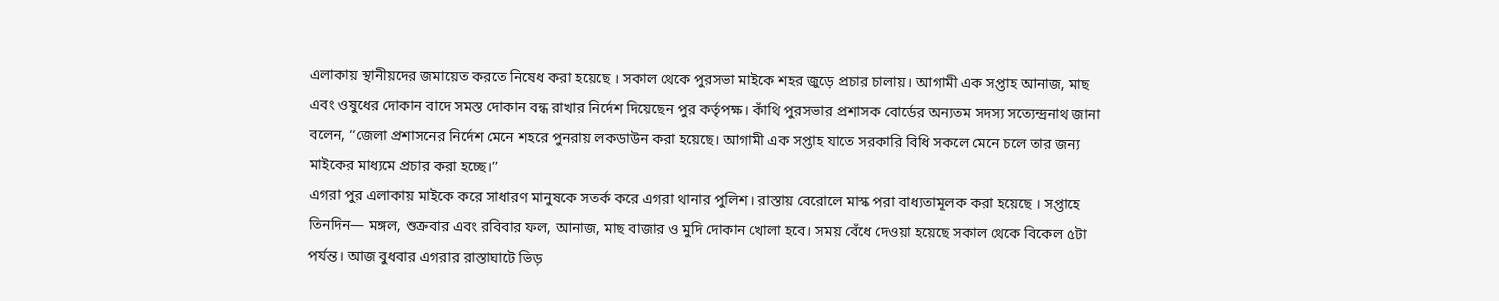এলাকায় স্থানীয়দের জমায়েত করতে নিষেধ করা হয়েছে । সকাল থেকে পুরসভা মাইকে শহর জুড়ে প্রচার চালায়। আগামী এক সপ্তাহ আনাজ, মাছ এবং ওষুধের দোকান বাদে সমস্ত দোকান বন্ধ রাখার নির্দেশ দিয়েছেন পুর কর্তৃপক্ষ। কাঁথি পুরসভার প্রশাসক বোর্ডের অন্যতম সদস্য সত্যেন্দ্রনাথ জানা বলেন, ‘‘জেলা প্রশাসনের নির্দেশ মেনে শহরে পুনরায় লকডাউন করা হয়েছে। আগামী এক সপ্তাহ যাতে সরকারি বিধি সকলে মেনে চলে তার জন্য মাইকের মাধ্যমে প্রচার করা হচ্ছে।’’
এগরা পুর এলাকায় মাইকে করে সাধারণ মানুষকে সতর্ক করে এগরা থানার পুলিশ। রাস্তায় বেরোলে মাস্ক পরা বাধ্যতামূলক করা হয়েছে । সপ্তাহে তিনদিন— মঙ্গল, শুক্রবার এবং রবিবার ফল, আনাজ, মাছ বাজার ও মুদি দোকান খোলা হবে। সময় বেঁধে দেওয়া হয়েছে সকাল থেকে বিকেল ৫টা পর্যন্ত। আজ বুধবার এগরার রাস্তাঘাটে ভিড়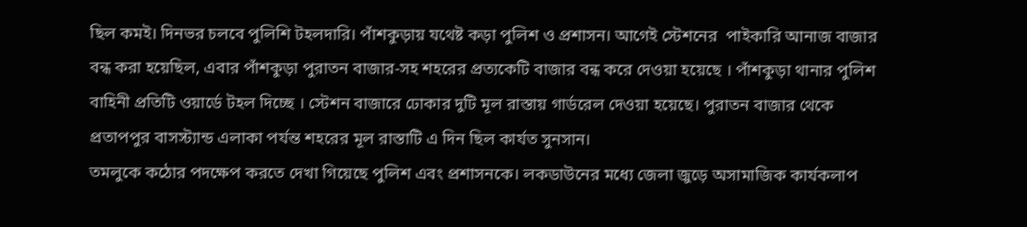ছিল কমই। দিনভর চলবে পুলিশি টহলদারি। পাঁশকুড়ায় যথেষ্ট কড়া পুলিশ ও প্রশাসন। আগেই স্টেশনের  পাইকারি আনাজ বাজার বন্ধ করা হয়েছিল, এবার পাঁশকুড়া পুরাতন বাজার-সহ শহরের প্রত্যকেটি বাজার বন্ধ করে দেওয়া হয়েছে । পাঁশকুড়া থানার পুলিশ বাহিনী প্রতিটি ওয়ার্ডে টহল দিচ্ছে । স্টেশন বাজারে ঢোকার দুটি মূল রাস্তায় গার্ডরেল দেওয়া হয়েছে। পুরাতন বাজার থেকে প্রতাপপুর বাসস্ট্যান্ড এলাকা পর্যন্ত শহরের মূল রাস্তাটি এ দিন ছিল কার্যত সুনসান।
তমলুকে কঠোর পদক্ষেপ করতে দেখা গিয়েছে পুলিশ এবং প্রশাসনকে। লকডাউনের মধ্যে জেলা জুড়ে অসামাজিক কার্যকলাপ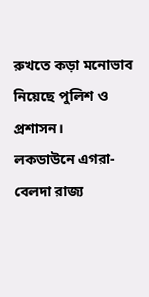রুখতে কড়া মনোভাব নিয়েছে পুলিশ ও প্রশাসন।
লকডাউনে এগরা- বেলদা রাজ্য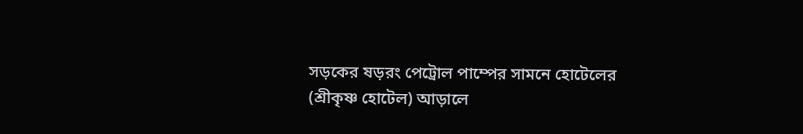সড়কের ষড়রং পেট্রোল পাম্পের সামনে হোটেলের (শ্রীকৃষ্ণ হোটেল) আড়ালে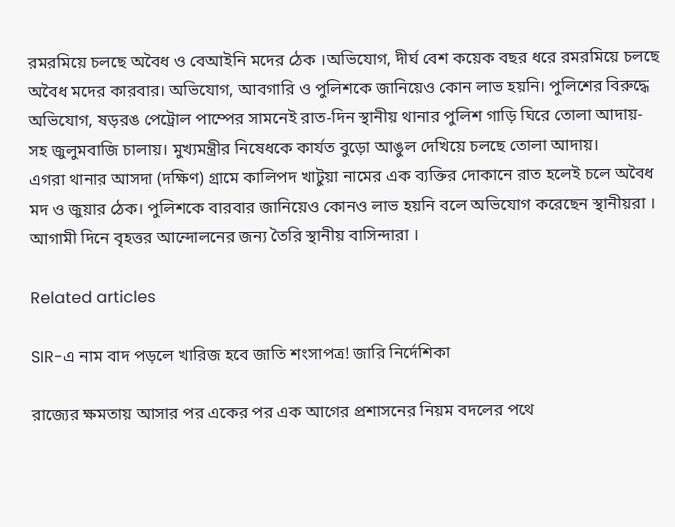রমরমিয়ে চলছে অবৈধ ও বেআইনি মদের ঠেক ।অভিযোগ, দীর্ঘ বেশ কয়েক বছর ধরে রমরমিয়ে চলছে অবৈধ মদের কারবার। অভিযোগ, আবগারি ও পুলিশকে জানিয়েও কোন লাভ হয়নি। পুলিশের বিরুদ্ধে অভিযোগ, ষড়রঙ পেট্রোল পাম্পের সামনেই রাত-দিন স্থানীয় থানার পুলিশ গাড়ি ঘিরে তোলা আদায়- সহ জুলুমবাজি চালায়। মুখ্যমন্ত্রীর নিষেধকে কার্যত বুড়ো আঙুল দেখিয়ে চলছে তোলা আদায়।
এগরা থানার আসদা (দক্ষিণ) গ্রামে কালিপদ খাটুয়া নামের এক ব্যক্তির দোকানে রাত হলেই চলে অবৈধ মদ ও জুয়ার ঠেক। পুলিশকে বারবার জানিয়েও কোনও লাভ হয়নি বলে অভিযোগ করেছেন স্থানীয়রা । আগামী দিনে বৃহত্তর আন্দোলনের জন্য তৈরি স্থানীয় বাসিন্দারা ।

Related articles

SIR-এ নাম বাদ পড়লে খারিজ হবে জাতি শংসাপত্র! জারি নির্দেশিকা

রাজ্যের ক্ষমতায় আসার পর একের পর এক আগের প্রশাসনের নিয়ম বদলের পথে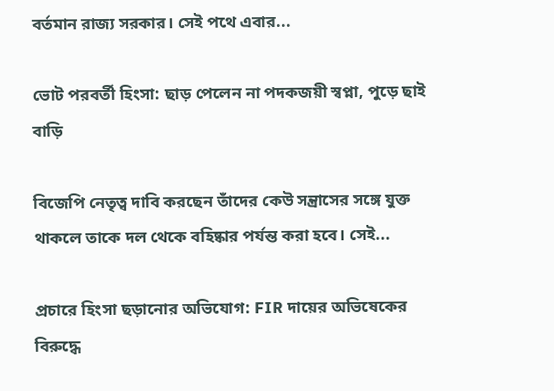বর্তমান রাজ্য সরকার। সেই পথে এবার...

ভোট পরবর্তী হিংসা: ছাড় পেলেন না পদকজয়ী স্বপ্না, পুড়ে ছাই বাড়ি

বিজেপি নেতৃত্ব দাবি করছেন তাঁদের কেউ সন্ত্রাসের সঙ্গে যুক্ত থাকলে তাকে দল থেকে বহিষ্কার পর্যন্ত করা হবে। সেই...

প্রচারে হিংসা ছড়ানোর অভিযোগ: FIR দায়ের অভিষেকের বিরুদ্ধে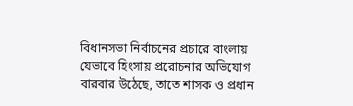বিধানসভা নির্বাচনের প্রচারে বাংলায় যেভাবে হিংসায় প্ররোচনার অভিযোগ বারবার উঠেছে, তাতে শাসক ও প্রধান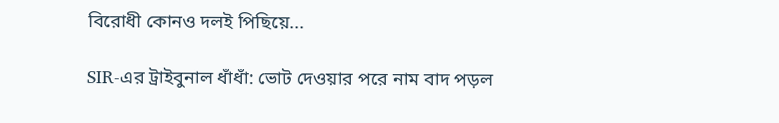বিরোধী কোনও দলই পিছিয়ে...

SIR-এর ট্রাইবুনাল ধাঁধাঁ: ভোট দেওয়ার পরে নাম বাদ পড়ল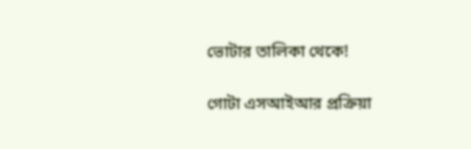ভোটার তালিকা থেকে!

গোটা এসআইআর প্রক্রিয়া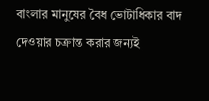বাংলার মানুষের বৈধ ভোটাধিকার বাদ দেওয়ার চক্রান্ত করার জন্যই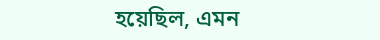হয়েছিল, এমন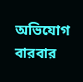অভিযোগ বারবার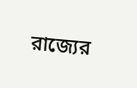রাজ্যের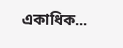একাধিক...